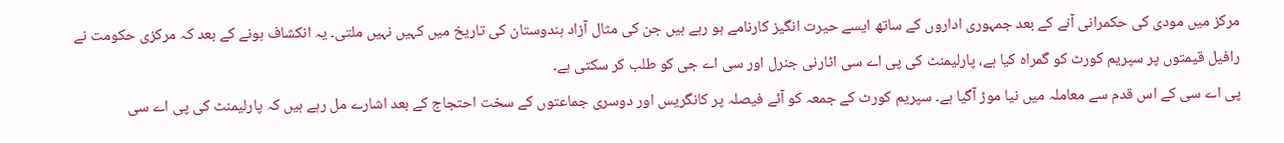مرکز میں مودی کی حکمرانی آنے کے بعد جمہوری اداروں کے ساتھ ایسے حیرت انگیز کارنامے ہو رہے ہیں جن کی مثال آزاد ہندوستان کی تاریخ میں کہیں نہیں ملتی۔ یہ انکشاف ہونے کے بعد کہ مرکزی حکومت نے رافیل قیمتوں پر سپریم کورٹ کو گمراہ کیا ہے، پارلیمنٹ کی پی اے سی اٹارنی جنرل اور سی اے جی کو طلب کر سکتی ہے۔
پی اے سی کے اس قدم سے معاملہ میں نیا موڑ آگیا ہے۔ سپریم کورٹ کے جمعہ کو آئے فیصلہ پر کانگریس اور دوسری جماعتوں کے سخت احتجاج کے بعد اشارے مل رہے ہیں کہ پارلیمنٹ کی پی اے سی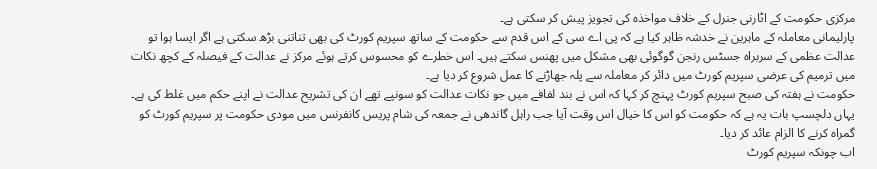مرکزی حکومت کے اٹارنی جنرل کے خلاف مواخذہ کی تجویز پیش کر سکتی ہے۔
پارلیمانی معاملہ کے ماہرین نے خدشہ ظاہر کیا ہے کہ پی اے سی کے اس قدم سے حکومت کے ساتھ سپریم کورٹ کی بھی تناتنی بڑھ سکتی ہے اگر ایسا ہوا تو عدالت عظمی کے سربراہ جسٹس رنجن گوگوئی بھی مشکل میں پھنس سکتے ہیں۔ اس خطرے کو محسوس کرتے ہوئے مرکز نے عدالت کے فیصلہ کے کچھ نکات میں ترمیم کی عرضی سپریم کورٹ میں دائر کر معاملہ سے پلہ جھاڑنے کا عمل شروع کر دیا ہے۔
حکومت نے ہفتہ کی صبح سپریم کورٹ پہنچ کر کہا کہ اس نے بند لفافے میں جو نکات عدالت کو سونپے تھے ان کی تشریح عدالت نے اپنے حکم میں غلط کی ہے۔ یہاں دلچسپ بات یہ ہے کہ حکومت کو اس کا خیال اس وقت آیا جب راہل گاندھی نے جمعہ کی شام پریس کانفرنس میں مودی حکومت پر سپریم کورٹ کو گمراہ کرنے کا الزام عائد کر دیا۔
اب چونکہ سپریم کورٹ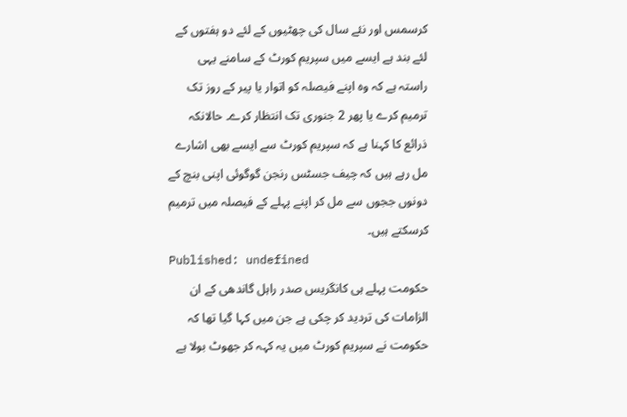کرسمس اور نئے سال کی چھٹیوں کے لئے دو ہفتوں کے لئے بند ہے ایسے میں سپریم کورٹ کے سامنے یہی راستہ ہے کہ وہ اپنے فیصلہ کو اتوار یا پیر کے روز تک ترمیم کرے یا پھر 2 جنوری تک انتظار کرے۔ حالانکہ ذرائع کا کہنا ہے کہ سپریم کورٹ سے ایسے بھی اشارے مل رہے ہیں کہ چیف جسٹس رنجن گوگوئی اپنی بنچ کے دونوں ججوں سے مل کر اپنے پہلے کے فیصلہ میں ترمیم کرسکتے ہیں۔
Published: undefined
حکومت پہلے ہی کانگریس صدر راہل گاندھی کے ان الزامات کی تردید کر چکی ہے جن میں کہا گیا تھا کہ حکومت نے سپریم کورٹ میں یہ کہہ کر جھوٹ بولا ہے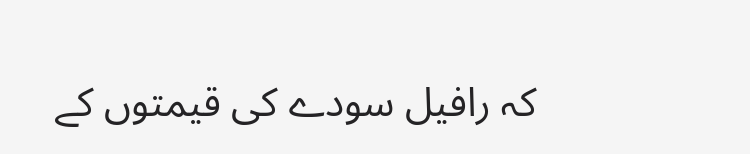کہ رافیل سودے کی قیمتوں کے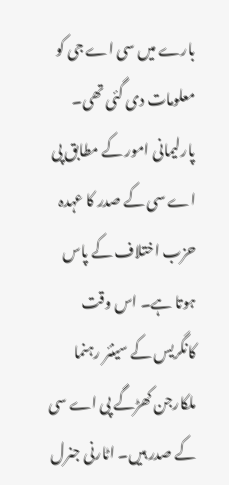بارے میں سی اے جی کو معلومات دی گئی تھی۔
پارلیمانی امور کے مطابق پی اے سی کے صدر کا عہدہ حزب اختلاف کے پاس ہوتا ہے۔ اس وقت کانگریس کے سینئر رہنما ملکارجن کھڑگے پی اے سی کے صدر ہیں۔ اٹارنی جنرل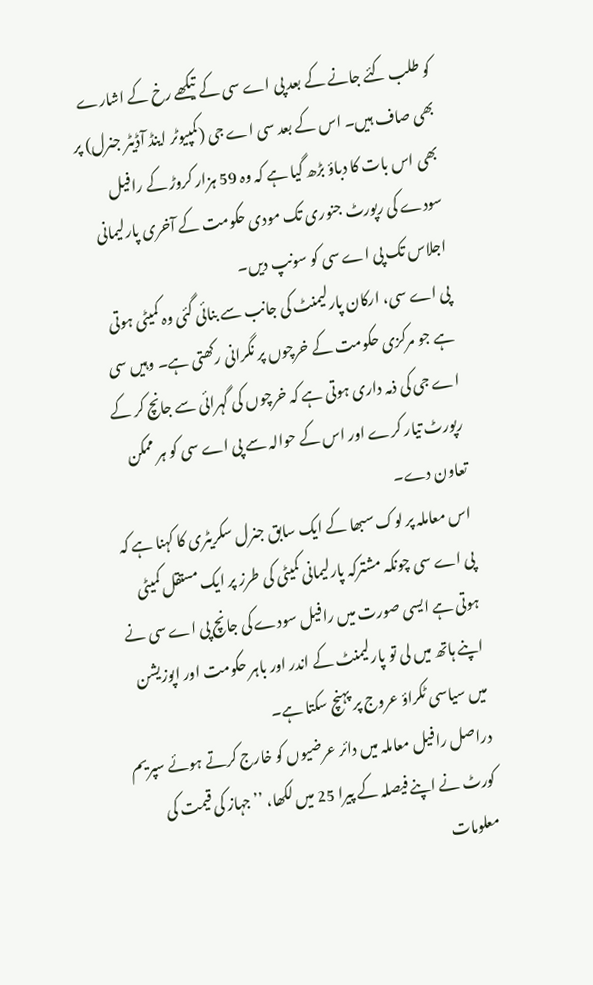کو طلب کئے جانے کے بعد پی اے سی کے تیکھے رخ کے اشارے بھی صاف ہیں۔ اس کے بعد سی اے جی (کمپیوٹر اینڈ آڈیٹر جنرل) پر بھی اس بات کا دباؤ بڑھ گیا ہے کہ وہ 59 ہزار کروڑ کے رافیل سودے کی رپورٹ جنوری تک مودی حکومت کے آخری پارلیمانی اجلاس تک پی اے سی کو سونپ دیں۔
پی اے سی، ارکان پارلیمنٹ کی جانب سے بنائی گئی وہ کمیٹی ہوتی ہے جو مرکزی حکومت کے خرچوں پر نگرانی رکھتی ہے۔ وہیں سی اے جی کی ذمہ داری ہوتی ہے کہ خرچوں کی گہرائی سے جانچ کر کے رپورٹ تیار کرے اور اس کے حوالہ سے پی اے سی کو ہر ممکن تعاون دے۔
اس معاملہ پر لوک سبھا کے ایک سابق جنرل سکریٹری کا کہنا ہے کہ پی اے سی چونکہ مشترکہ پارلیمانی کمیٹی کی طرز پر ایک مستقل کمیٹی ہوتی ہے ایسی صورت میں رافیل سودے کی جانچ پی اے سی نے اپنے ہاتھ میں لی تو پارلیمنٹ کے اندر اور باہر حکومت اور اپوزیشن میں سیاسی ٹکراؤ عروج پر پہنچ سکتا ہے۔
دراصل رافیل معاملہ میں دائر عرضیوں کو خارج کرتے ہوئے سپریم کورٹ نے اپنے فیصلہ کے پیرا 25 میں لکھا، ’’جہاز کی قیمت کی معلومات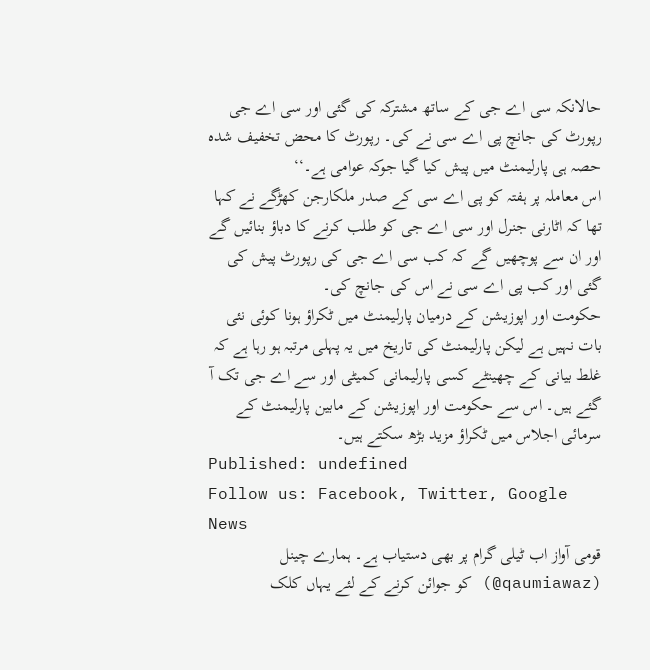حالانکہ سی اے جی کے ساتھ مشترکہ کی گئی اور سی اے جی رپورٹ کی جانچ پی اے سی نے کی۔ رپورٹ کا محض تخفیف شدہ حصہ ہی پارلیمنٹ میں پیش کیا گیا جوکہ عوامی ہے۔‘‘
اس معاملہ پر ہفتہ کو پی اے سی کے صدر ملکارجن کھڑگے نے کہا تھا کہ اٹارنی جنرل اور سی اے جی کو طلب کرنے کا دباؤ بنائیں گے اور ان سے پوچھیں گے کہ کب سی اے جی کی رپورٹ پیش کی گئی اور کب پی اے سی نے اس کی جانچ کی۔
حکومت اور اپوزیشن کے درمیان پارلیمنٹ میں ٹکراؤ ہونا کوئی نئی بات نہیں ہے لیکن پارلیمنٹ کی تاریخ میں یہ پہلی مرتبہ ہو رہا ہے کہ غلط بیانی کے چھینٹے کسی پارلیمانی کمیٹی اور سے اے جی تک آ گئے ہیں۔ اس سے حکومت اور اپوزیشن کے مابین پارلیمنٹ کے سرمائی اجلاس میں ٹکراؤ مزید بڑھ سکتے ہیں۔
Published: undefined
Follow us: Facebook, Twitter, Google News
قومی آواز اب ٹیلی گرام پر بھی دستیاب ہے۔ ہمارے چینل (qaumiawaz@) کو جوائن کرنے کے لئے یہاں کلک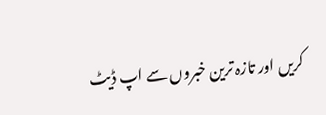کریں اور تازہ ترین خبروں سے اپ ڈیٹ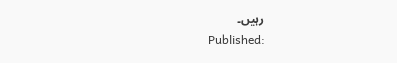رہیں۔
Published: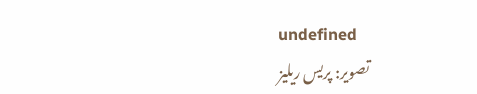undefined
تصویر: پریس ریلیز